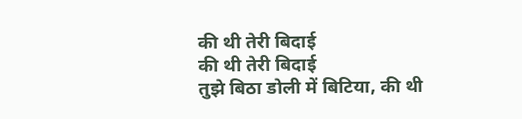की थी तेरी बिदाई
की थी तेरी बिदाई
तुझे बिठा डोली में बिटिया, की थी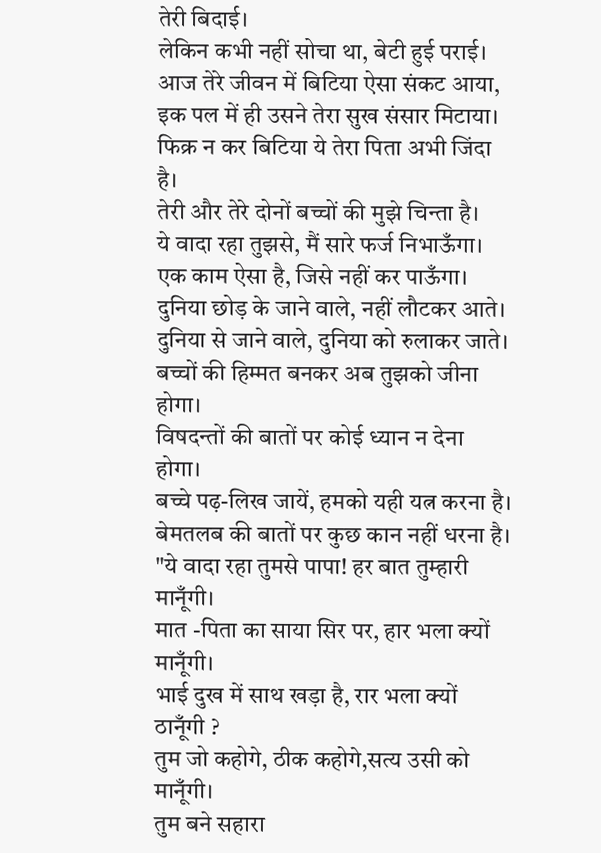तेरी बिदाई।
लेकिन कभी नहीं सोचा था, बेटी हुई पराई।
आज तेरे जीवन में बिटिया ऐसा संकट आया,
इक पल में ही उसने तेरा सुख संसार मिटाया।
फिक्र न कर बिटिया ये तेरा पिता अभी जिंदा है।
तेरी और तेरे दोनों बच्चों की मुझे चिन्ता है।
ये वादा रहा तुझसे, मैं सारे फर्ज निभाऊँगा।
एक काम ऐसा है, जिसे नहीं कर पाऊँगा।
दुनिया छोड़ के जाने वाले, नहीं लौटकर आते।
दुनिया से जाने वाले, दुनिया को रुलाकर जाते।
बच्चों की हिम्मत बनकर अब तुझको जीना होगा।
विषदन्तों की बातों पर कोई ध्यान न देना होगा।
बच्चे पढ़-लिख जायें, हमको यही यत्न करना है।
बेमतलब की बातों पर कुछ कान नहीं धरना है।
"ये वादा रहा तुमसे पापा! हर बात तुम्हारी मानूँगी।
मात -पिता का साया सिर पर, हार भला क्यों मानूँगी।
भाई दुख में साथ खड़ा है, रार भला क्यों ठानूँगी ?
तुम जो कहोगे, ठीक कहोगे,सत्य उसी को मानूँगी।
तुम बने सहारा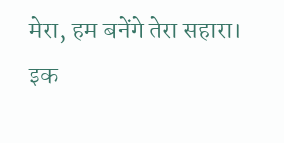मेरा, हम बनेंगे तेरा सहारा।
इक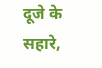दूजे के सहारे,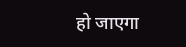हो जाएगा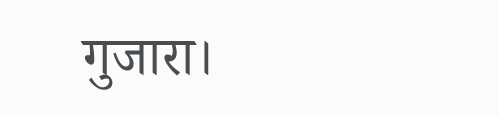गुजारा।